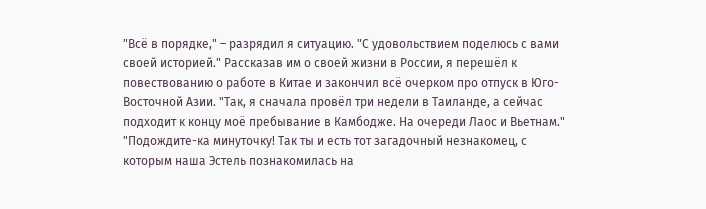"Всё в порядке," – разрядил я ситуацию. "С удовольствием поделюсь с вами своей историей." Рассказав им о своей жизни в России, я перешёл к повествованию о работе в Китае и закончил всё очерком про отпуск в Юго-Восточной Азии. "Так, я сначала провёл три недели в Таиланде, а сейчас подходит к концу моё пребывание в Камбодже. На очереди Лаос и Вьетнам."
"Подождите-ка минуточку! Так ты и есть тот загадочный незнакомец, с которым наша Эстель познакомилась на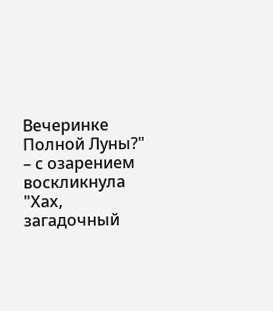Вечеринке Полной Луны?" – с озарением воскликнула
"Хах, загадочный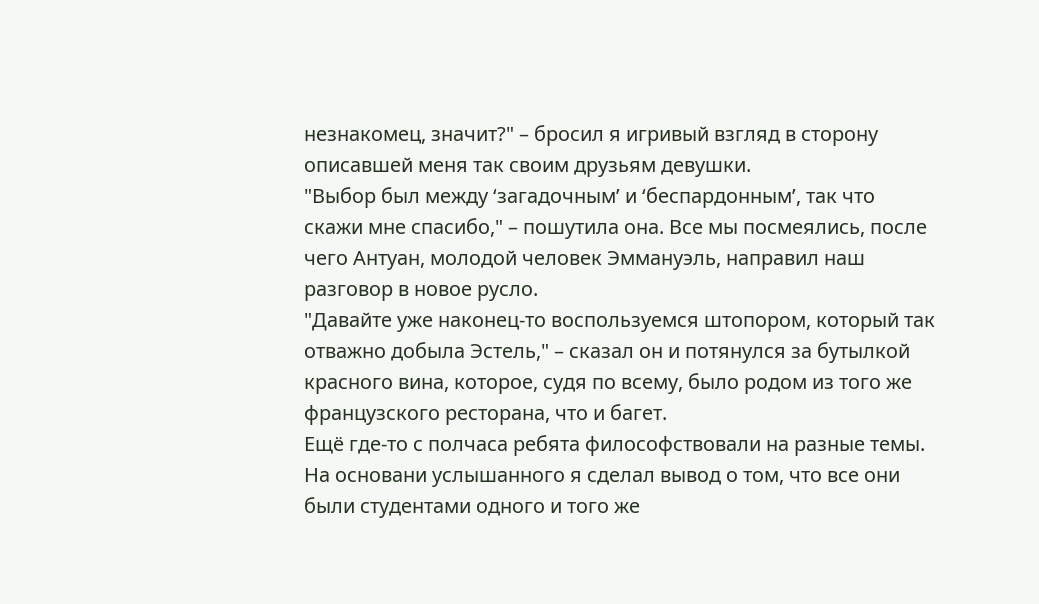незнакомец, значит?" – бросил я игривый взгляд в сторону описавшей меня так своим друзьям девушки.
"Выбор был между ‘загадочным’ и ‘беспардонным’, так что скажи мне спасибо," – пошутила она. Все мы посмеялись, после чего Антуан, молодой человек Эммануэль, направил наш разговор в новое русло.
"Давайте уже наконец-то воспользуемся штопором, который так отважно добыла Эстель," – сказал он и потянулся за бутылкой красного вина, которое, судя по всему, было родом из того же французского ресторана, что и багет.
Ещё где-то с полчаса ребята философствовали на разные темы. На основани услышанного я сделал вывод о том, что все они были студентами одного и того же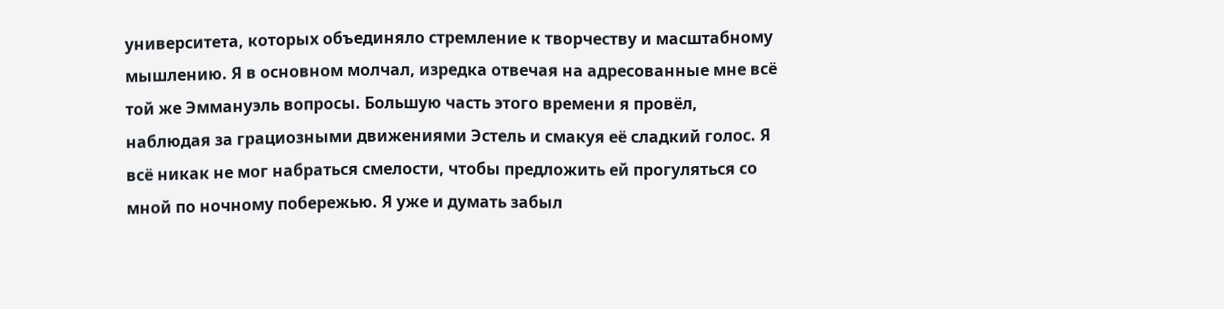университета, которых объединяло стремление к творчеству и масштабному мышлению. Я в основном молчал, изредка отвечая на адресованные мне всё той же Эммануэль вопросы. Большую часть этого времени я провёл, наблюдая за грациозными движениями Эстель и смакуя её сладкий голос. Я всё никак не мог набраться смелости, чтобы предложить ей прогуляться со мной по ночному побережью. Я уже и думать забыл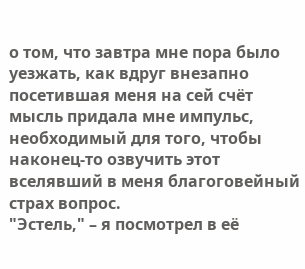о том, что завтра мне пора было уезжать, как вдруг внезапно посетившая меня на сей счёт мысль придала мне импульс, необходимый для того, чтобы наконец-то озвучить этот вселявший в меня благоговейный страх вопрос.
"Эстель," – я посмотрел в её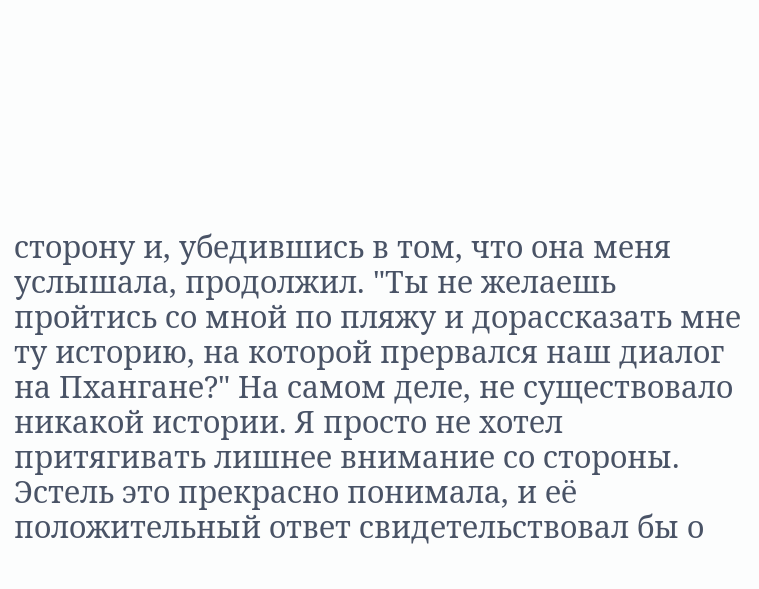сторону и, убедившись в том, что она меня услышала, продолжил. "Ты не желаешь пройтись со мной по пляжу и дорассказать мне ту историю, на которой прервался наш диалог на Пхангане?" На самом деле, не существовало никакой истории. Я просто не хотел притягивать лишнее внимание со стороны. Эстель это прекрасно понимала, и её положительный ответ свидетельствовал бы о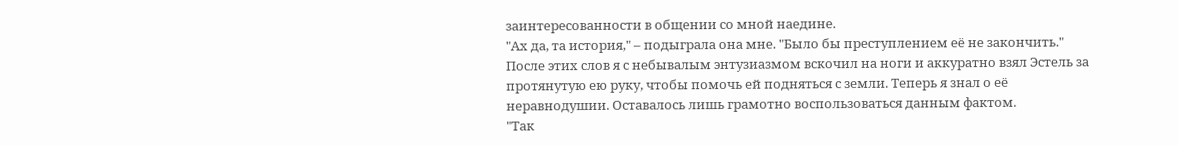заинтересованности в общении со мной наедине.
"Ах да, та история," – подыграла она мне. "Было бы преступлением её не закончить."
После этих слов я с небывалым энтузиазмом вскочил на ноги и аккуратно взял Эстель за протянутую ею руку, чтобы помочь ей подняться с земли. Теперь я знал о её неравнодушии. Оставалось лишь грамотно воспользоваться данным фактом.
"Так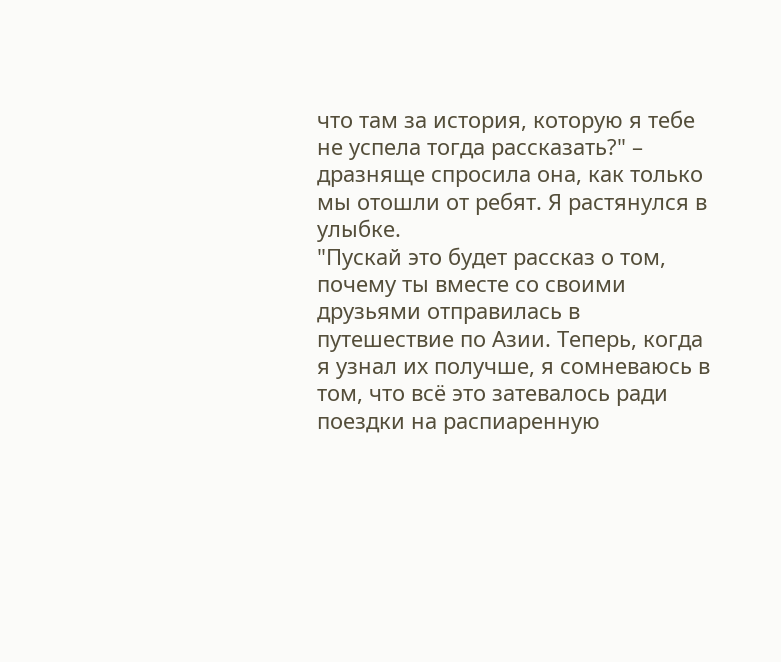что там за история, которую я тебе не успела тогда рассказать?" – дразняще спросила она, как только мы отошли от ребят. Я растянулся в улыбке.
"Пускай это будет рассказ о том, почему ты вместе со своими друзьями отправилась в путешествие по Азии. Теперь, когда я узнал их получше, я сомневаюсь в том, что всё это затевалось ради поездки на распиаренную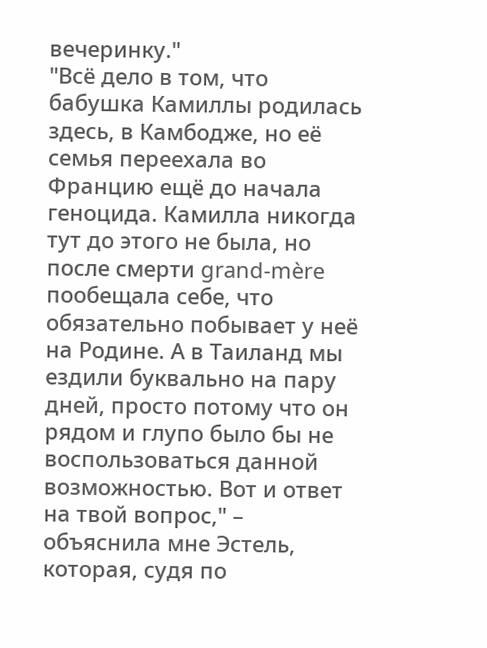вечеринку."
"Всё дело в том, что бабушка Камиллы родилась здесь, в Камбодже, но её семья переехала во Францию ещё до начала геноцида. Камилла никогда тут до этого не была, но после смерти grand-mère пообещала себе, что обязательно побывает у неё на Родине. А в Таиланд мы ездили буквально на пару дней, просто потому что он рядом и глупо было бы не воспользоваться данной возможностью. Вот и ответ на твой вопрос," – объяснила мне Эстель, которая, судя по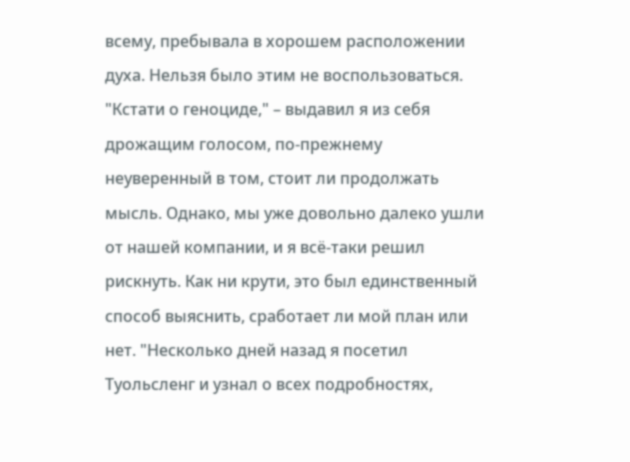всему, пребывала в хорошем расположении духа. Нельзя было этим не воспользоваться.
"Кстати о геноциде," – выдавил я из себя дрожащим голосом, по-прежнему неуверенный в том, стоит ли продолжать мысль. Однако, мы уже довольно далеко ушли от нашей компании, и я всё-таки решил рискнуть. Как ни крути, это был единственный способ выяснить, сработает ли мой план или нет. "Несколько дней назад я посетил Туольсленг и узнал о всех подробностях,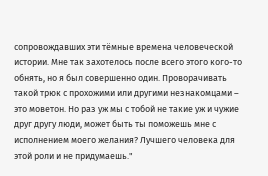сопровождавших эти тёмные времена человеческой истории. Мне так захотелось после всего этого кого-то обнять, но я был совершенно один. Проворачивать такой трюк с прохожими или другими незнакомцами – это моветон. Но раз уж мы с тобой не такие уж и чужие друг другу люди, может быть ты поможешь мне с исполнением моего желания? Лучшего человека для этой роли и не придумаешь."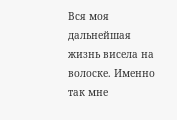Вся моя дальнейшая жизнь висела на волоске. Именно так мне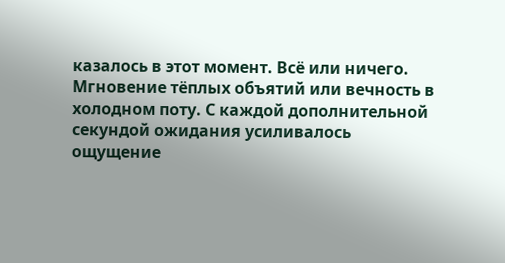казалось в этот момент. Всё или ничего. Мгновение тёплых объятий или вечность в холодном поту. С каждой дополнительной секундой ожидания усиливалось ощущение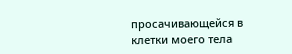просачивающейся в клетки моего тела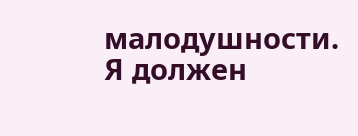малодушности. Я должен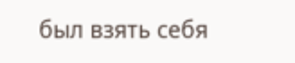был взять себя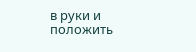в руки и положить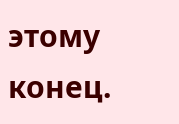этому конец.